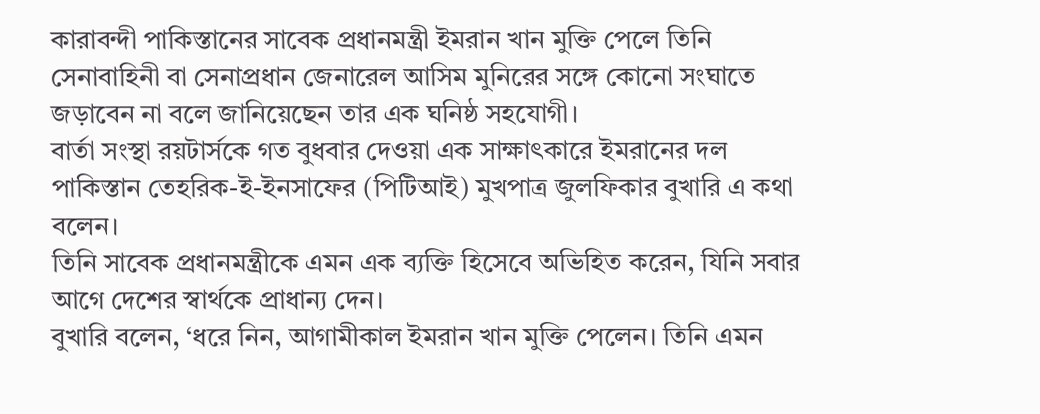কারাবন্দী পাকিস্তানের সাবেক প্রধানমন্ত্রী ইমরান খান মুক্তি পেলে তিনি সেনাবাহিনী বা সেনাপ্রধান জেনারেল আসিম মুনিরের সঙ্গে কোনো সংঘাতে জড়াবেন না বলে জানিয়েছেন তার এক ঘনিষ্ঠ সহযোগী।
বার্তা সংস্থা রয়টার্সকে গত বুধবার দেওয়া এক সাক্ষাৎকারে ইমরানের দল পাকিস্তান তেহরিক-ই-ইনসাফের (পিটিআই) মুখপাত্র জুলফিকার বুখারি এ কথা বলেন।
তিনি সাবেক প্রধানমন্ত্রীকে এমন এক ব্যক্তি হিসেবে অভিহিত করেন, যিনি সবার আগে দেশের স্বার্থকে প্রাধান্য দেন।
বুখারি বলেন, ‘ধরে নিন, আগামীকাল ইমরান খান মুক্তি পেলেন। তিনি এমন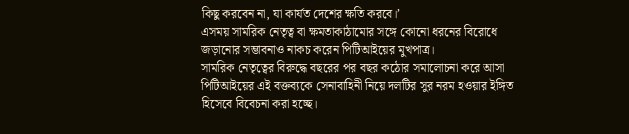কিছু করবেন না, যা কার্যত দেশের ক্ষতি করবে।’
এসময় সামরিক নেতৃত্ব বা ক্ষমতাকাঠামোর সঙ্গে কোনো ধরনের বিরোধে জড়ানোর সম্ভাবনাও নাকচ করেন পিটিআইয়ের মুখপাত্র।
সামরিক নেতৃত্বের বিরুদ্ধে বছরের পর বছর কঠোর সমালোচনা করে আসা পিটিআইয়ের এই বক্তব্যকে সেনাবাহিনী নিয়ে দলটির সুর নরম হওয়ার ইঙ্গিত হিসেবে বিবেচনা করা হচ্ছে।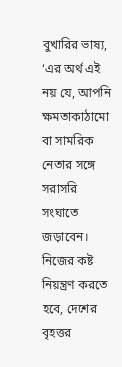বুখারির ভাষ্য, ‘এর অর্থ এই নয় যে, আপনি ক্ষমতাকাঠামো বা সামরিক নেতার সঙ্গে সরাসরি সংঘাতে জড়াবেন। নিজের কষ্ট নিয়ন্ত্রণ করতে হবে, দেশের বৃহত্তর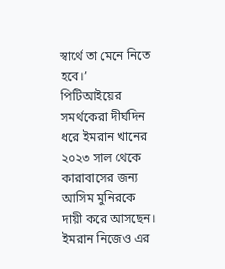স্বার্থে তা মেনে নিতে হবে।’
পিটিআইয়ের সমর্থকেরা দীর্ঘদিন ধরে ইমরান খানের ২০২৩ সাল থেকে কারাবাসের জন্য আসিম মুনিরকে দায়ী করে আসছেন। ইমরান নিজেও এর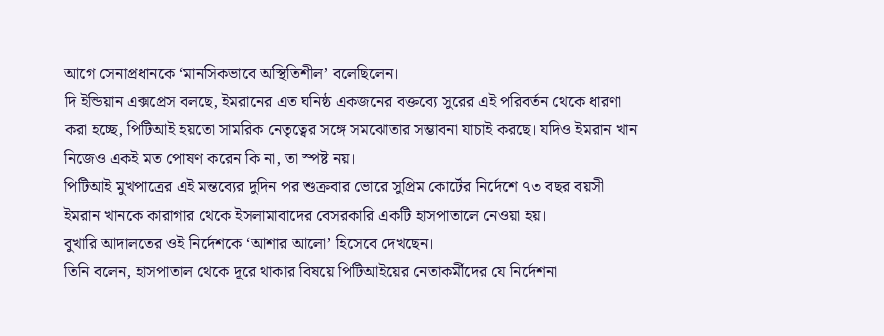আগে সেনাপ্রধানকে ‘মানসিকভাবে অস্থিতিশীল’ বলেছিলেন।
দি ইন্ডিয়ান এক্সপ্রেস বলছে, ইমরানের এত ঘনিষ্ঠ একজনের বক্তব্যে সুরের এই পরিবর্তন থেকে ধারণা করা হচ্ছে, পিটিআই হয়তো সামরিক নেতৃত্বের সঙ্গে সমঝোতার সম্ভাবনা যাচাই করছে। যদিও ইমরান খান নিজেও একই মত পোষণ করেন কি না, তা স্পষ্ট নয়।
পিটিআই মুখপাত্রের এই মন্তব্যের দুদিন পর শুক্রবার ভোরে সুপ্রিম কোর্টের নির্দেশে ৭৩ বছর বয়সী ইমরান খানকে কারাগার থেকে ইসলামাবাদের বেসরকারি একটি হাসপাতালে নেওয়া হয়।
বুখারি আদালতের ওই নির্দেশকে ‘আশার আলো’ হিসেবে দেখছেন।
তিনি বলেন, হাসপাতাল থেকে দূরে থাকার বিষয়ে পিটিআইয়ের নেতাকর্মীদের যে নির্দেশনা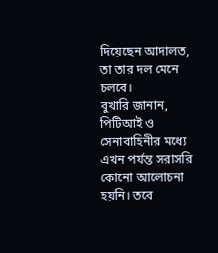দিয়েছেন আদালত, তা তার দল মেনে চলবে।
বুখারি জানান, পিটিআই ও সেনাবাহিনীর মধ্যে এখন পর্যন্ত সরাসরি কোনো আলোচনা হয়নি। তবে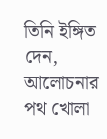তিনি ইঙ্গিত দেন, আলোচনার পথ খোলা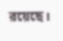রয়েছে।